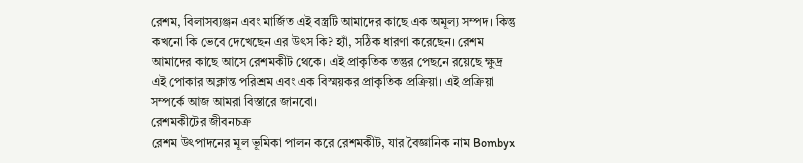রেশম, বিলাসব্যঞ্জন এবং মার্জিত এই বস্ত্রটি আমাদের কাছে এক অমূল্য সম্পদ। কিন্তু কখনো কি ভেবে দেখেছেন এর উৎস কি? হ্যাঁ, সঠিক ধারণা করেছেন। রেশম আমাদের কাছে আসে রেশমকীট থেকে। এই প্রাকৃতিক তন্তুর পেছনে রয়েছে ক্ষুদ্র এই পোকার অক্লান্ত পরিশ্রম এবং এক বিস্ময়কর প্রাকৃতিক প্রক্রিয়া। এই প্রক্রিয়া সম্পর্কে আজ আমরা বিস্তারে জানবো।
রেশমকীটের জীবনচক্র
রেশম উৎপাদনের মূল ভূমিকা পালন করে রেশমকীট, যার বৈজ্ঞানিক নাম Bombyx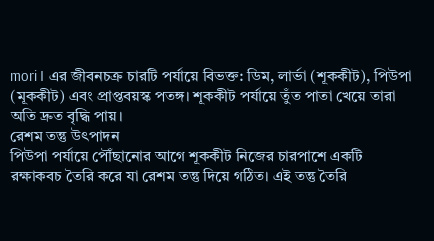mori। এর জীবনচক্র চারটি পর্যায়ে বিভক্ত: ডিম, লার্ভা (শূককীট), পিউপা (মূককীট) এবং প্রাপ্তবয়স্ক পতঙ্গ। শূককীট পর্যায়ে তুঁত পাতা খেয়ে তারা অতি দ্রুত বৃদ্ধি পায়।
রেশম তন্তু উৎপাদন
পিউপা পর্যায়ে পৌঁছানোর আগে শূককীট নিজের চারপাশে একটি রক্ষাকবচ তৈরি করে যা রেশম তন্তু দিয়ে গঠিত। এই তন্তু তৈরি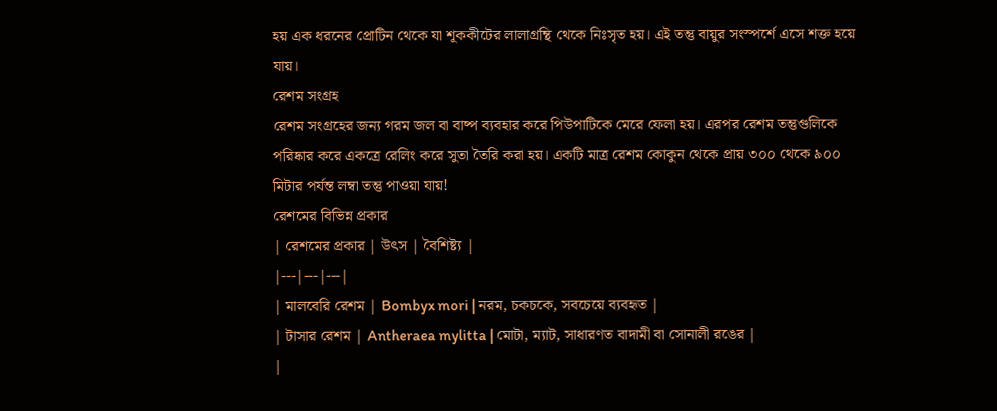হয় এক ধরনের প্রোটিন থেকে যা শূককীটের লালাগ্রন্থি থেকে নিঃসৃত হয়। এই তন্তু বায়ুর সংস্পর্শে এসে শক্ত হয়ে যায়।
রেশম সংগ্রহ
রেশম সংগ্রহের জন্য গরম জল বা বাষ্প ব্যবহার করে পিউপাটিকে মেরে ফেলা হয়। এরপর রেশম তন্তুগুলিকে পরিষ্কার করে একত্রে রেলিং করে সুতা তৈরি করা হয়। একটি মাত্র রেশম কোকুন থেকে প্রায় ৩০০ থেকে ৯০০ মিটার পর্যন্ত লম্বা তন্তু পাওয়া যায়!
রেশমের বিভিন্ন প্রকার
| রেশমের প্রকার | উৎস | বৈশিষ্ট্য |
|---|---|---|
| মালবেরি রেশম | Bombyx mori | নরম, চকচকে, সবচেয়ে ব্যবহৃত |
| টাসার রেশম | Antheraea mylitta | মোটা, ম্যাট, সাধারণত বাদামী বা সোনালী রঙের |
|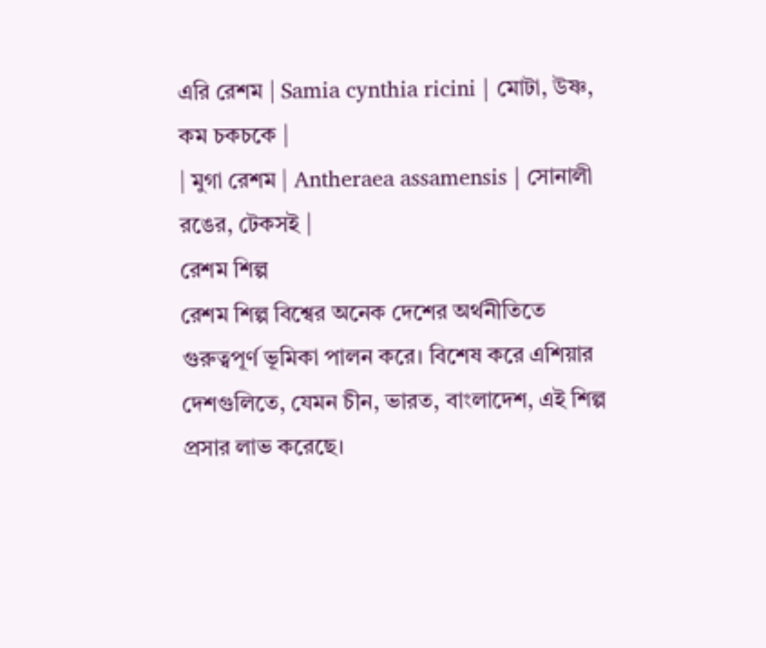এরি রেশম | Samia cynthia ricini | মোটা, উষ্ণ, কম চকচকে |
| মুগা রেশম | Antheraea assamensis | সোনালী রঙের, টেকসই |
রেশম শিল্প
রেশম শিল্প বিশ্বের অনেক দেশের অর্থনীতিতে গুরুত্বপূর্ণ ভূমিকা পালন করে। বিশেষ করে এশিয়ার দেশগুলিতে, যেমন চীন, ভারত, বাংলাদেশ, এই শিল্প প্রসার লাভ করেছে।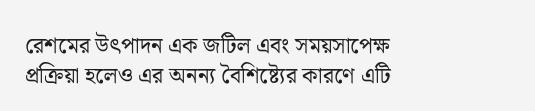রেশমের উৎপাদন এক জটিল এবং সময়সাপেক্ষ প্রক্রিয়া হলেও এর অনন্য বৈশিষ্ট্যের কারণে এটি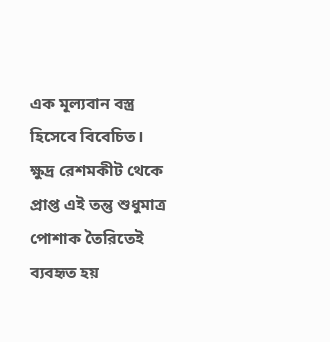এক মূল্যবান বস্ত্র হিসেবে বিবেচিত। ক্ষুদ্র রেশমকীট থেকে প্রাপ্ত এই তন্তু শুধুমাত্র পোশাক তৈরিতেই ব্যবহৃত হয়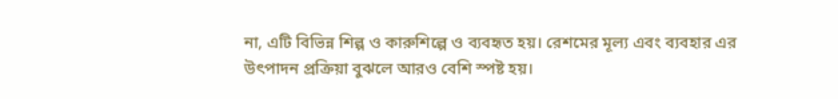না, এটি বিভিন্ন শিল্প ও কারুশিল্পে ও ব্যবহৃত হয়। রেশমের মূল্য এবং ব্যবহার এর উৎপাদন প্রক্রিয়া বুঝলে আরও বেশি স্পষ্ট হয়।